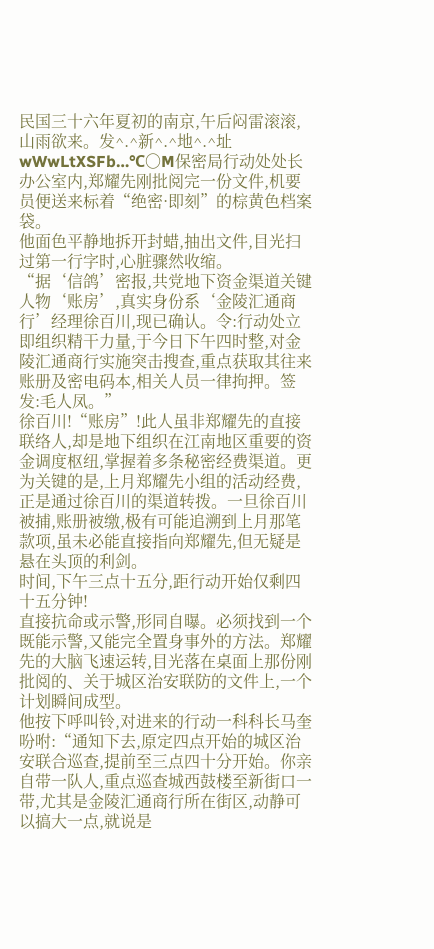民国三十六年夏初的南京,午后闷雷滚滚,山雨欲来。发^.^新^.^地^.^址 wWwLtXSFb…℃〇M保密局行动处处长办公室内,郑耀先刚批阅完一份文件,机要员便送来标着“绝密·即刻”的棕黄色档案袋。
他面色平静地拆开封蜡,抽出文件,目光扫过第一行字时,心脏骤然收缩。
“据‘信鸽’密报,共党地下资金渠道关键人物‘账房’,真实身份系‘金陵汇通商行’经理徐百川,现已确认。令:行动处立即组织精干力量,于今日下午四时整,对金陵汇通商行实施突击搜查,重点获取其往来账册及密电码本,相关人员一律拘押。签发:毛人凤。”
徐百川!“账房”!此人虽非郑耀先的直接联络人,却是地下组织在江南地区重要的资金调度枢纽,掌握着多条秘密经费渠道。更为关键的是,上月郑耀先小组的活动经费,正是通过徐百川的渠道转拨。一旦徐百川被捕,账册被缴,极有可能追溯到上月那笔款项,虽未必能直接指向郑耀先,但无疑是悬在头顶的利剑。
时间,下午三点十五分,距行动开始仅剩四十五分钟!
直接抗命或示警,形同自曝。必须找到一个既能示警,又能完全置身事外的方法。郑耀先的大脑飞速运转,目光落在桌面上那份刚批阅的、关于城区治安联防的文件上,一个计划瞬间成型。
他按下呼叫铃,对进来的行动一科科长马奎吩咐:“通知下去,原定四点开始的城区治安联合巡查,提前至三点四十分开始。你亲自带一队人,重点巡查城西鼓楼至新街口一带,尤其是金陵汇通商行所在街区,动静可以搞大一点,就说是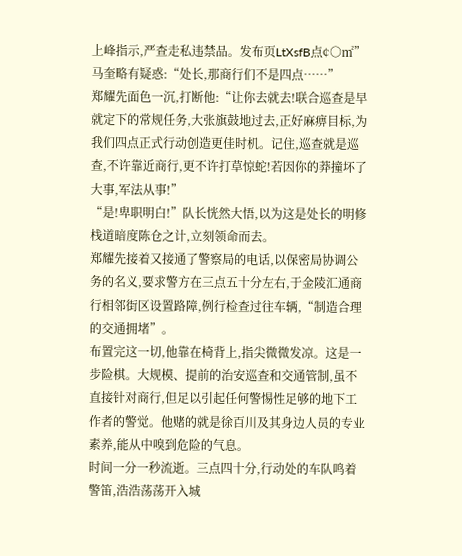上峰指示,严查走私违禁品。发布页LtXsfB点¢○㎡”
马奎略有疑惑:“处长,那商行们不是四点……”
郑耀先面色一沉,打断他:“让你去就去!联合巡查是早就定下的常规任务,大张旗鼓地过去,正好麻痹目标,为我们四点正式行动创造更佳时机。记住,巡查就是巡查,不许靠近商行,更不许打草惊蛇!若因你的莽撞坏了大事,军法从事!”
“是!卑职明白!”队长恍然大悟,以为这是处长的明修栈道暗度陈仓之计,立刻领命而去。
郑耀先接着又接通了警察局的电话,以保密局协调公务的名义,要求警方在三点五十分左右,于金陵汇通商行相邻街区设置路障,例行检查过往车辆,“制造合理的交通拥堵”。
布置完这一切,他靠在椅背上,指尖微微发凉。这是一步险棋。大规模、提前的治安巡查和交通管制,虽不直接针对商行,但足以引起任何警惕性足够的地下工作者的警觉。他赌的就是徐百川及其身边人员的专业素养,能从中嗅到危险的气息。
时间一分一秒流逝。三点四十分,行动处的车队鸣着警笛,浩浩荡荡开入城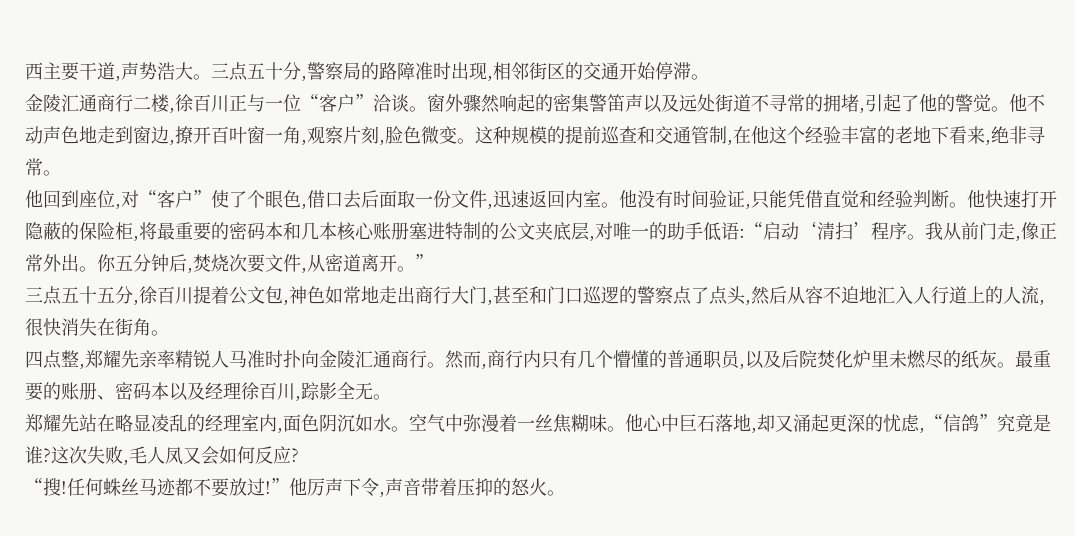西主要干道,声势浩大。三点五十分,警察局的路障准时出现,相邻街区的交通开始停滞。
金陵汇通商行二楼,徐百川正与一位“客户”洽谈。窗外骤然响起的密集警笛声以及远处街道不寻常的拥堵,引起了他的警觉。他不动声色地走到窗边,撩开百叶窗一角,观察片刻,脸色微变。这种规模的提前巡查和交通管制,在他这个经验丰富的老地下看来,绝非寻常。
他回到座位,对“客户”使了个眼色,借口去后面取一份文件,迅速返回内室。他没有时间验证,只能凭借直觉和经验判断。他快速打开隐蔽的保险柜,将最重要的密码本和几本核心账册塞进特制的公文夹底层,对唯一的助手低语:“启动‘清扫’程序。我从前门走,像正常外出。你五分钟后,焚烧次要文件,从密道离开。”
三点五十五分,徐百川提着公文包,神色如常地走出商行大门,甚至和门口巡逻的警察点了点头,然后从容不迫地汇入人行道上的人流,很快消失在街角。
四点整,郑耀先亲率精锐人马准时扑向金陵汇通商行。然而,商行内只有几个懵懂的普通职员,以及后院焚化炉里未燃尽的纸灰。最重要的账册、密码本以及经理徐百川,踪影全无。
郑耀先站在略显凌乱的经理室内,面色阴沉如水。空气中弥漫着一丝焦糊味。他心中巨石落地,却又涌起更深的忧虑,“信鸽”究竟是谁?这次失败,毛人凤又会如何反应?
“搜!任何蛛丝马迹都不要放过!”他厉声下令,声音带着压抑的怒火。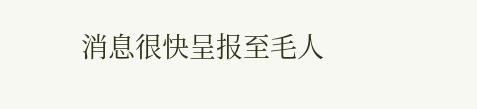消息很快呈报至毛人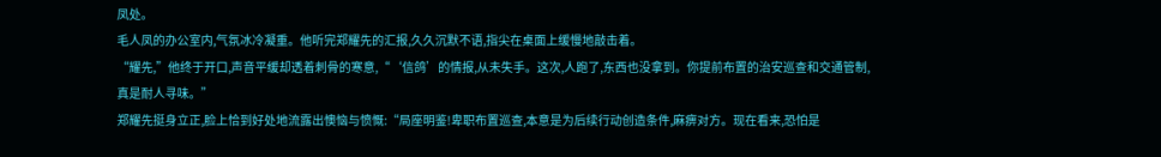凤处。
毛人凤的办公室内,气氛冰冷凝重。他听完郑耀先的汇报,久久沉默不语,指尖在桌面上缓慢地敲击着。
“耀先,”他终于开口,声音平缓却透着刺骨的寒意,“‘信鸽’的情报,从未失手。这次,人跑了,东西也没拿到。你提前布置的治安巡查和交通管制,真是耐人寻味。”
郑耀先挺身立正,脸上恰到好处地流露出懊恼与愤慨:“局座明鉴!卑职布置巡查,本意是为后续行动创造条件,麻痹对方。现在看来,恐怕是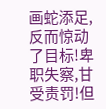画蛇添足,反而惊动了目标!卑职失察,甘受责罚!但